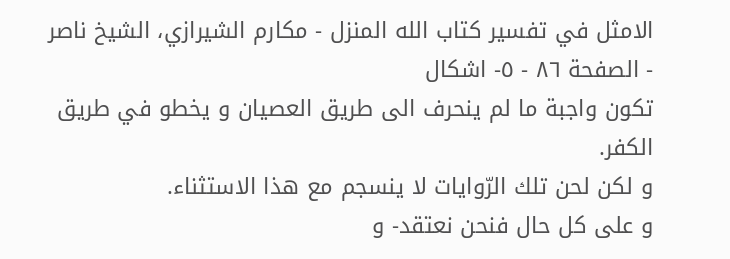الامثل في تفسير كتاب الله المنزل - مكارم الشيرازي، الشيخ ناصر - الصفحة ٨٦ - ٥- اشكال
تكون واجبة ما لم ينحرف الى طريق العصيان و يخطو في طريق الكفر.
و لكن لحن تلك الرّوايات لا ينسجم مع هذا الاستثناء.
و على كل حال فنحن نعتقد- و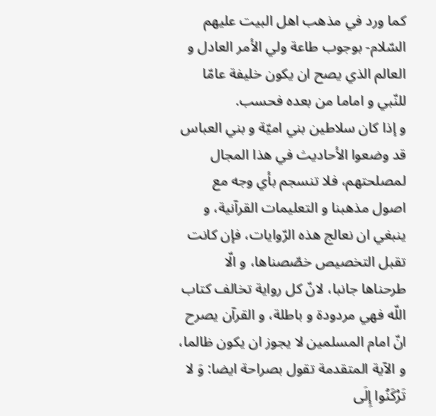كما ورد في مذهب اهل البيت عليهم السّلام- بوجوب طاعة ولي الأمر العادل و العالم الذي يصح ان يكون خليفة عامّا للنّبي و اماما من بعده فحسب.
و إذا كان سلاطين بني اميّة و بني العباس قد وضعوا الأحاديث في هذا المجال لمصلحتهم، فلا تنسجم بأي وجه مع اصول مذهبنا و التعليمات القرآنية، و ينبغي ان نعالج هذه الرّوايات، فإن كانت تقبل التخصيص خصّصناها، و الّا طرحناها جانبا، لانّ كل رواية تخالف كتاب اللّه فهي مردودة و باطلة، و القرآن يصرح انّ امام المسلمين لا يجوز ان يكون ظالما، و الآية المتقدمة تقول بصراحة ايضا: وَ لا تَرْكَنُوا إِلَى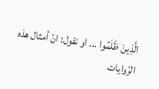الَّذِينَ ظَلَمُوا ... او نقول: انّ أمثال هذه الرّوايات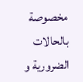مخصوصة بالحالات الضرورية و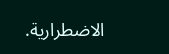الاضطرارية.